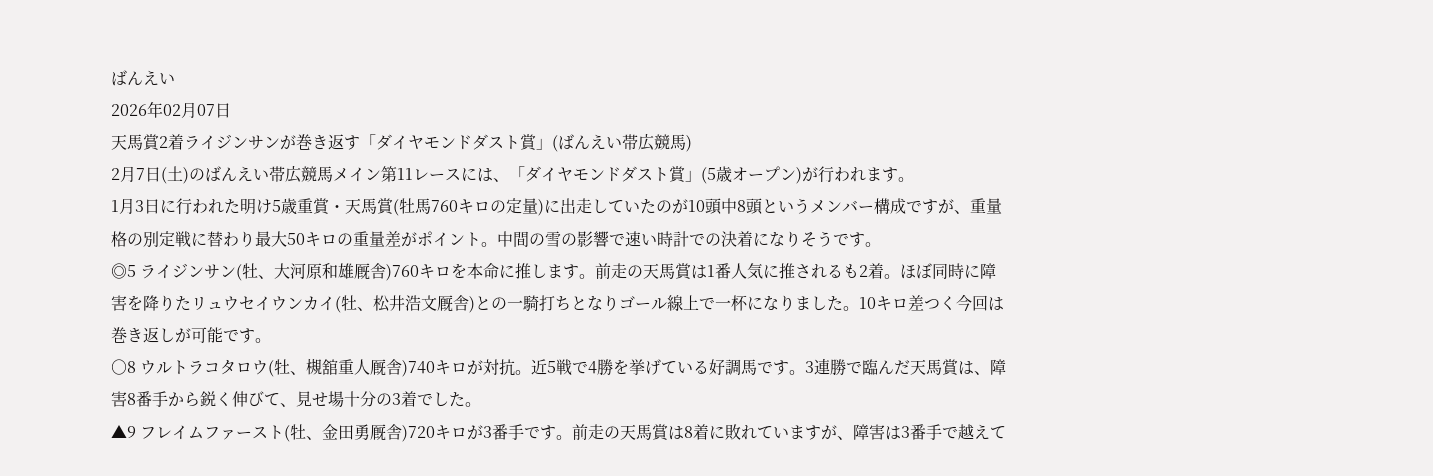ばんえい
2026年02月07日
天馬賞2着ライジンサンが巻き返す「ダイヤモンドダスト賞」(ばんえい帯広競馬)
2月7日(土)のばんえい帯広競馬メイン第11レースには、「ダイヤモンドダスト賞」(5歳オープン)が行われます。
1月3日に行われた明け5歳重賞・天馬賞(牡馬760キロの定量)に出走していたのが10頭中8頭というメンバー構成ですが、重量格の別定戦に替わり最大50キロの重量差がポイント。中間の雪の影響で速い時計での決着になりそうです。
◎5 ライジンサン(牡、大河原和雄厩舎)760キロを本命に推します。前走の天馬賞は1番人気に推されるも2着。ほぼ同時に障害を降りたリュウセイウンカイ(牡、松井浩文厩舎)との一騎打ちとなりゴール線上で一杯になりました。10キロ差つく今回は巻き返しが可能です。
○8 ウルトラコタロウ(牡、槻舘重人厩舎)740キロが対抗。近5戦で4勝を挙げている好調馬です。3連勝で臨んだ天馬賞は、障害8番手から鋭く伸びて、見せ場十分の3着でした。
▲9 フレイムファースト(牡、金田勇厩舎)720キロが3番手です。前走の天馬賞は8着に敗れていますが、障害は3番手で越えて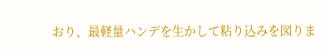おり、最軽量ハンデを生かして粘り込みを図りま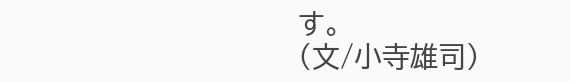す。
(文/小寺雄司)